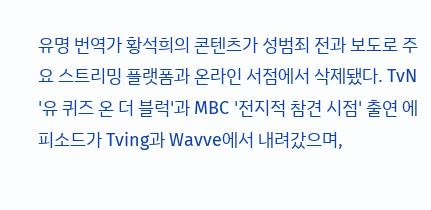유명 번역가 황석희의 콘텐츠가 성범죄 전과 보도로 주요 스트리밍 플랫폼과 온라인 서점에서 삭제됐다. TvN '유 퀴즈 온 더 블럭'과 MBC '전지적 참견 시점' 출연 에피소드가 Tving과 Wavve에서 내려갔으며,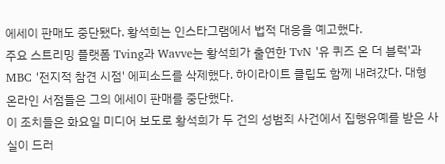에세이 판매도 중단됐다. 황석희는 인스타그램에서 법적 대응을 예고했다.
주요 스트리밍 플랫폼 Tving과 Wavve는 황석희가 출연한 TvN '유 퀴즈 온 더 블럭'과 MBC '전지적 참견 시점' 에피소드를 삭제했다. 하이라이트 클립도 함께 내려갔다. 대형 온라인 서점들은 그의 에세이 판매를 중단했다.
이 조치들은 화요일 미디어 보도로 황석희가 두 건의 성범죄 사건에서 집행유예를 받은 사실이 드러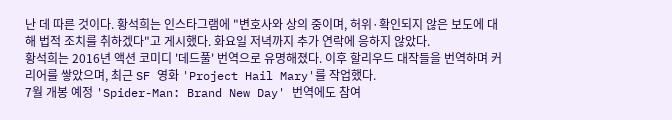난 데 따른 것이다. 황석희는 인스타그램에 "변호사와 상의 중이며, 허위·확인되지 않은 보도에 대해 법적 조치를 취하겠다"고 게시했다. 화요일 저녁까지 추가 연락에 응하지 않았다.
황석희는 2016년 액션 코미디 '데드풀' 번역으로 유명해졌다. 이후 할리우드 대작들을 번역하며 커리어를 쌓았으며, 최근 SF 영화 'Project Hail Mary'를 작업했다.
7월 개봉 예정 'Spider-Man: Brand New Day' 번역에도 참여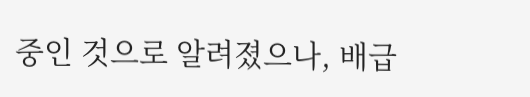중인 것으로 알려졌으나, 배급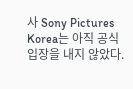사 Sony Pictures Korea는 아직 공식 입장을 내지 않았다.